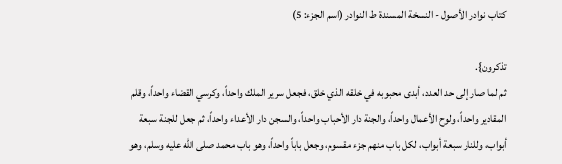كتاب نوادر الأصول - النسخة المسندة ط النوادر (اسم الجزء: 5)

تذكرون}.
ثم لما صار إلى حد العدد، أبدى محبوبه في خلقه الذي خلق، فجعل سرير الملك واحداً، وكرسي القضاء واحداً، وقلم المقادير واحداً، ولوح الأعمال واحداً، والجنة دار الأحباب واحداً، والسجن دار الأعداء واحداً، ثم جعل للجنة سبعة أبواب، وللنار سبعة أبواب، لكل باب منهم جزء مقسوم، وجعل باباً واحداً، وهو باب محمد صلى الله عليه وسلم، وهو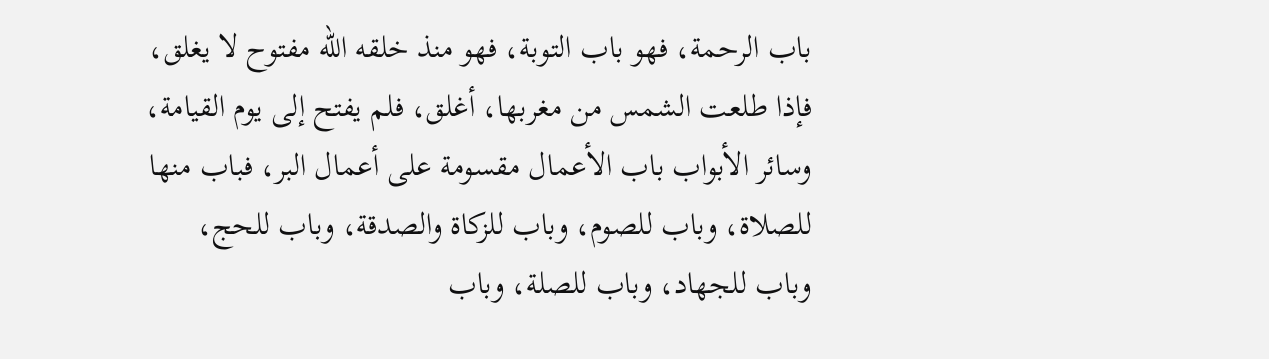باب الرحمة، فهو باب التوبة، فهو منذ خلقه الله مفتوح لا يغلق، فإذا طلعت الشمس من مغربها، أغلق، فلم يفتح إلى يوم القيامة، وسائر الأبواب باب الأعمال مقسومة على أعمال البر، فباب منها للصلاة، وباب للصوم، وباب للزكاة والصدقة، وباب للحج، وباب للجهاد، وباب للصلة، وباب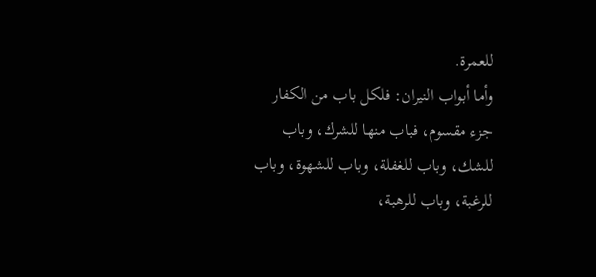للعمرة.
وأما أبواب النيران: فلكل باب من الكفار جزء مقسوم، فباب منها للشرك، وباب للشك، وباب للغفلة، وباب للشهوة، وباب للرغبة، وباب للرهبة،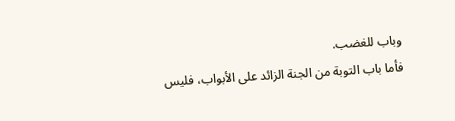وباب للغضب.
فأما باب التوبة من الجنة الزائد على الأبواب، فليس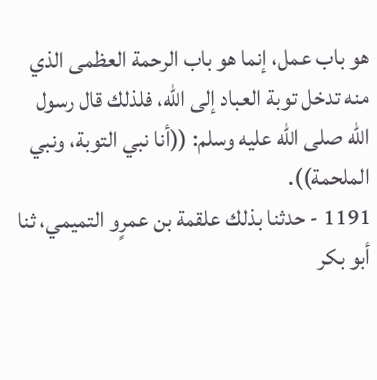هو باب عمل، إنما هو باب الرحمة العظمى الذي منه تدخل توبة العباد إلى الله، فلذلك قال رسول الله صلى الله عليه وسلم: ((أنا نبي التوبة، ونبي الملحمة)).
1191 - حدثنا بذلك علقمة بن عمرٍو التميمي، ثنا أبو بكر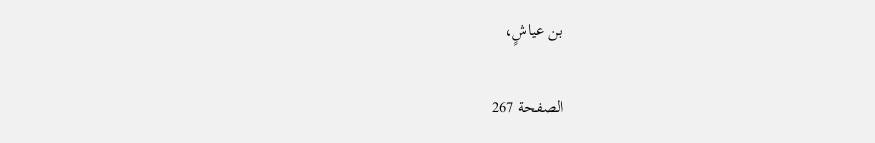بن عياشٍ،

الصفحة 267